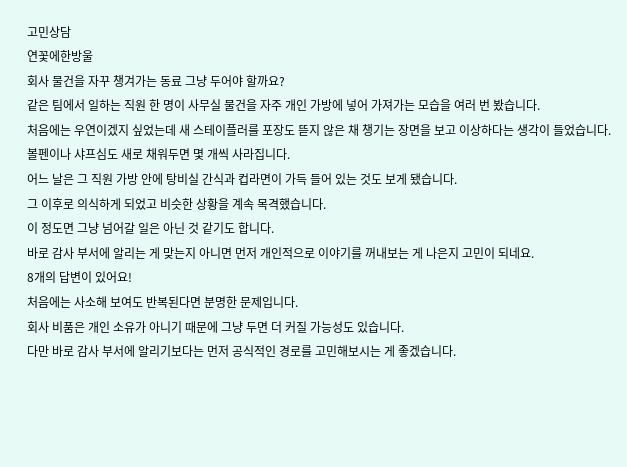고민상담
연꽃에한방울
회사 물건을 자꾸 챙겨가는 동료 그냥 두어야 할까요?
같은 팀에서 일하는 직원 한 명이 사무실 물건을 자주 개인 가방에 넣어 가져가는 모습을 여러 번 봤습니다.
처음에는 우연이겠지 싶었는데 새 스테이플러를 포장도 뜯지 않은 채 챙기는 장면을 보고 이상하다는 생각이 들었습니다.
볼펜이나 샤프심도 새로 채워두면 몇 개씩 사라집니다.
어느 날은 그 직원 가방 안에 탕비실 간식과 컵라면이 가득 들어 있는 것도 보게 됐습니다.
그 이후로 의식하게 되었고 비슷한 상황을 계속 목격했습니다.
이 정도면 그냥 넘어갈 일은 아닌 것 같기도 합니다.
바로 감사 부서에 알리는 게 맞는지 아니면 먼저 개인적으로 이야기를 꺼내보는 게 나은지 고민이 되네요.
8개의 답변이 있어요!
처음에는 사소해 보여도 반복된다면 분명한 문제입니다.
회사 비품은 개인 소유가 아니기 때문에 그냥 두면 더 커질 가능성도 있습니다.
다만 바로 감사 부서에 알리기보다는 먼저 공식적인 경로를 고민해보시는 게 좋겠습니다.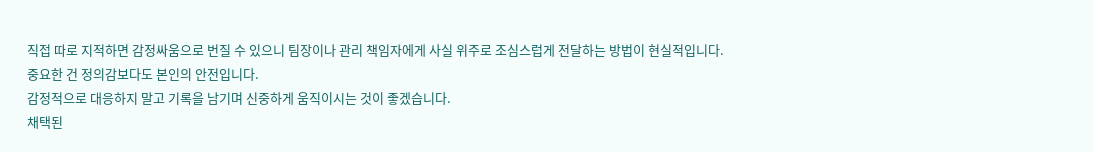직접 따로 지적하면 감정싸움으로 번질 수 있으니 팀장이나 관리 책임자에게 사실 위주로 조심스럽게 전달하는 방법이 현실적입니다.
중요한 건 정의감보다도 본인의 안전입니다.
감정적으로 대응하지 말고 기록을 남기며 신중하게 움직이시는 것이 좋겠습니다.
채택된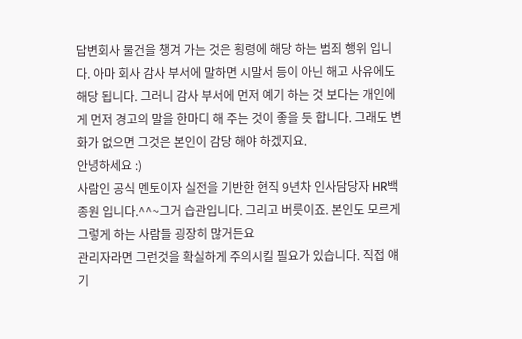답변회사 물건을 챙겨 가는 것은 횡령에 해당 하는 범죄 행위 입니다. 아마 회사 감사 부서에 말하면 시말서 등이 아닌 해고 사유에도 해당 됩니다. 그러니 감사 부서에 먼저 예기 하는 것 보다는 개인에게 먼저 경고의 말을 한마디 해 주는 것이 좋을 듯 합니다. 그래도 변화가 없으면 그것은 본인이 감당 해야 하겠지요.
안녕하세요 :)
사람인 공식 멘토이자 실전을 기반한 현직 9년차 인사담당자 HR백종원 입니다.^^~그거 습관입니다. 그리고 버릇이죠. 본인도 모르게 그렇게 하는 사람들 굉장히 많거든요
관리자라면 그런것을 확실하게 주의시킬 필요가 있습니다. 직접 얘기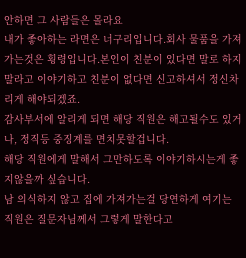안하면 그 사람들은 몰라요
내가 좋아하는 라면은 너구리입니다.회사 물품을 가져가는것은 횡령입니다.본인이 친분이 있다면 말로 하지말라고 이야기하고 친분이 없다면 신고하셔서 정신차리게 해야되겠죠.
감사부서에 알리게 되면 해당 직원은 해고될수도 있거나, 정직등 중징계를 면치못할겁니다.
해당 직원에게 말해서 그만하도록 이야기하시는게 좋지않을까 싶습니다.
남 의식하지 않고 집에 가져가는걸 당연하게 여기는 직원은 질문자님께서 그렇게 말한다고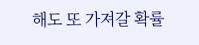해도 또 가져갈 확률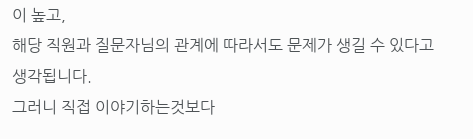이 높고,
해당 직원과 질문자님의 관계에 따라서도 문제가 생길 수 있다고 생각됩니다.
그러니 직접 이야기하는것보다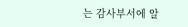는 감사부서에 알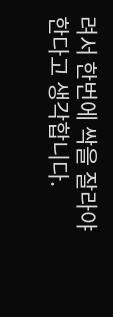려서 한번에 싹을 잘라야 한다고 생각합니다.